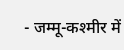- जम्मू-कश्मीर में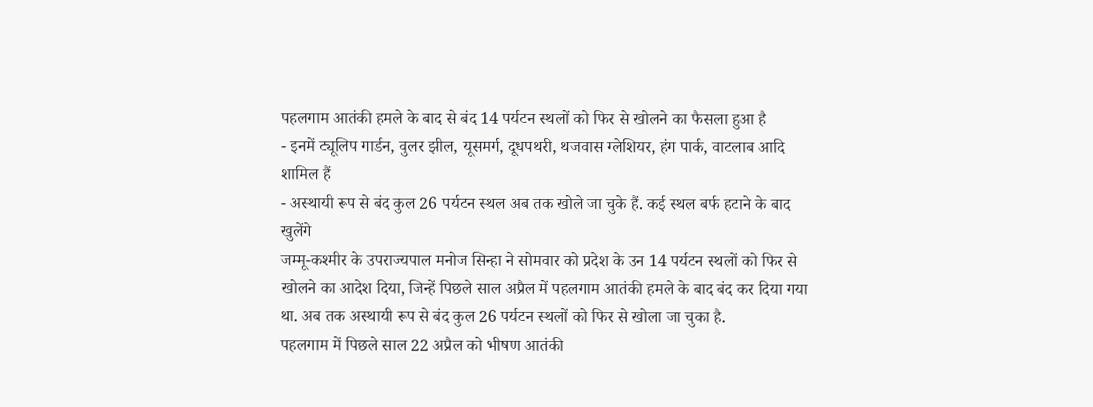पहलगाम आतंकी हमले के बाद से बंद 14 पर्यटन स्थलों को फिर से खोलने का फैसला हुआ है
- इनमें ट्यूलिप गार्डन, वुलर झील, यूसमर्ग, दूधपथरी, थजवास ग्लेशियर, हंग पार्क, वाटलाब आदि शामिल हैं
- अस्थायी रूप से बंद कुल 26 पर्यटन स्थल अब तक खोले जा चुके हैं. कई स्थल बर्फ हटाने के बाद खुलेंगे
जम्मू-कश्मीर के उपराज्यपाल मनोज सिन्हा ने सोमवार को प्रदेश के उन 14 पर्यटन स्थलों को फिर से खोलने का आदेश दिया, जिन्हें पिछले साल अप्रैल में पहलगाम आतंकी हमले के बाद बंद कर दिया गया था. अब तक अस्थायी रूप से बंद कुल 26 पर्यटन स्थलों को फिर से खोला जा चुका है.
पहलगाम में पिछले साल 22 अप्रैल को भीषण आतंकी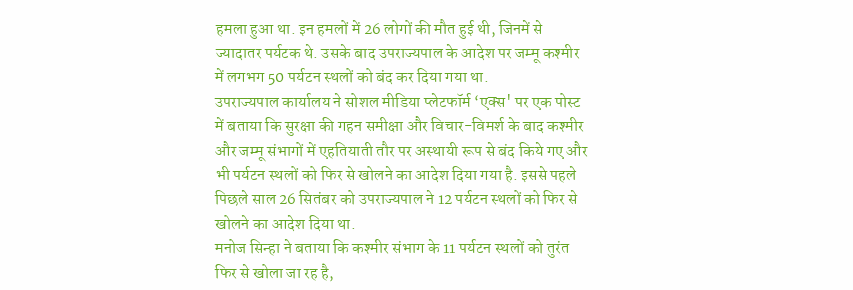हमला हुआ था. इन हमलों में 26 लोगों की मौत हुई थी, जिनमें से ज्यादातर पर्यटक थे. उसके बाद उपराज्यपाल के आदेश पर जम्मू कश्मीर में लगभग 50 पर्यटन स्थलों को बंद कर दिया गया था.
उपराज्यपाल कार्यालय ने सोशल मीडिया प्लेटफॉर्म ‘एक्स' पर एक पोस्ट में बताया कि सुरक्षा की गहन समीक्षा और विचार-विमर्श के बाद कश्मीर और जम्मू संभागों में एहतियाती तौर पर अस्थायी रूप से बंद किये गए और भी पर्यटन स्थलों को फिर से खोलने का आदेश दिया गया है. इससे पहले पिछले साल 26 सितंबर को उपराज्यपाल ने 12 पर्यटन स्थलों को फिर से खोलने का आदेश दिया था.
मनोज सिन्हा ने बताया कि कश्मीर संभाग के 11 पर्यटन स्थलों को तुरंत फिर से खोला जा रह है,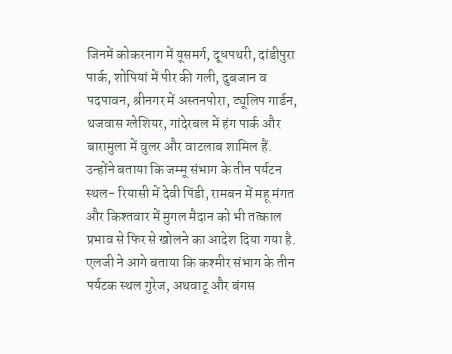जिनमें कोकरनाग में यूसमर्ग, दूधपथरी, दांडीपुरा पार्क, शोपियां में पीर की गली, दुबजान व पदपावन, श्रीनगर में अस्तनपोरा, ट्यूलिप गार्डन, थजवास ग्लेशियर, गांदेरबल में हंग पार्क और बारामुला में वुलर और वाटलाब शामिल हैं.
उन्होंने बताया कि जम्मू संभाग के तीन पर्यटन स्थल- रियासी में देवी पिंडी, रामबन में महू मंगत और किश्तवार में मुगल मैदान को भी तत्काल प्रभाव से फिर से खोलने का आदेश दिया गया है. एलजी ने आगे बताया कि कश्मीर संभाग के तीन पर्यटक स्थल गुरेज, अथवाटू और बंगस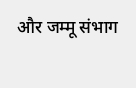और जम्मू संभाग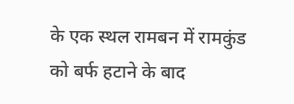के एक स्थल रामबन में रामकुंड को बर्फ हटाने के बाद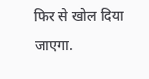फिर से खोल दिया जाएगा.